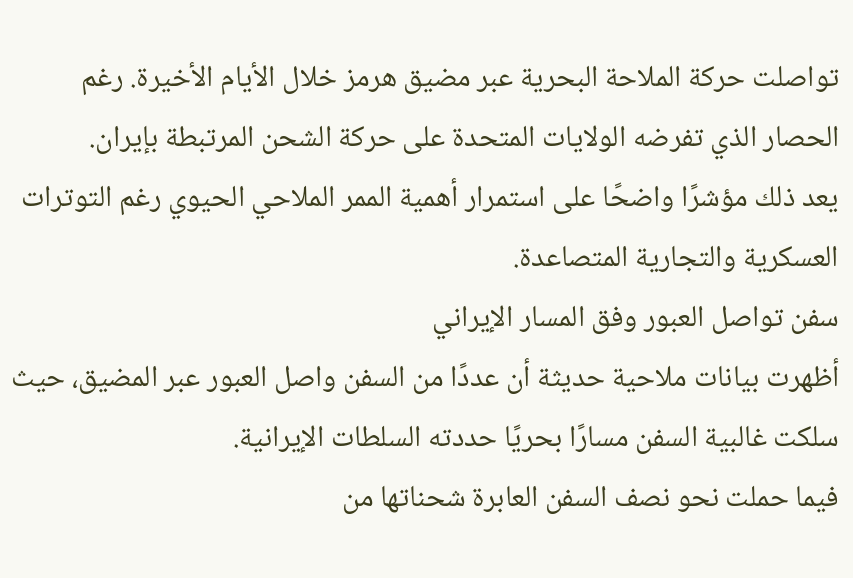تواصلت حركة الملاحة البحرية عبر مضيق هرمز خلال الأيام الأخيرة. رغم الحصار الذي تفرضه الولايات المتحدة على حركة الشحن المرتبطة بإيران.
يعد ذلك مؤشرًا واضحًا على استمرار أهمية الممر الملاحي الحيوي رغم التوترات العسكرية والتجارية المتصاعدة.
سفن تواصل العبور وفق المسار الإيراني
أظهرت بيانات ملاحية حديثة أن عددًا من السفن واصل العبور عبر المضيق، حيث سلكت غالبية السفن مسارًا بحريًا حددته السلطات الإيرانية.
فيما حملت نحو نصف السفن العابرة شحناتها من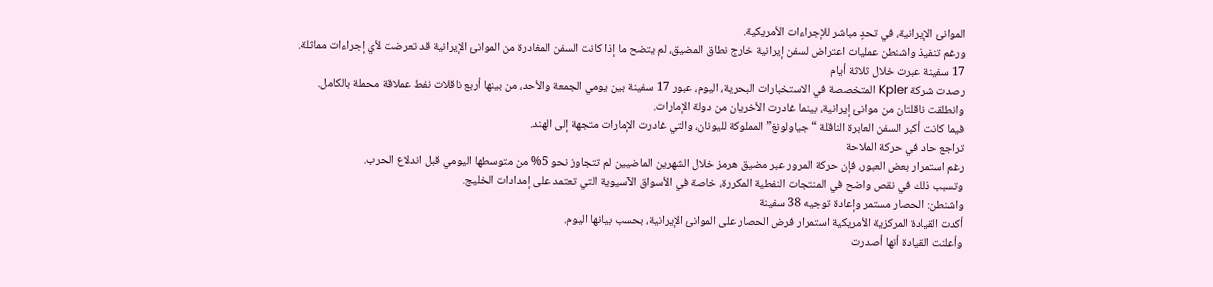الموانئ الإيرانية، في تحدٍ مباشر للإجراءات الأمريكية.
ورغم تنفيذ واشنطن عمليات اعتراض لسفن إيرانية خارج نطاق المضيق، لم يتضح ما إذا كانت السفن المغادرة من الموانئ الإيرانية قد تعرضت لأي إجراءات مماثلة.
17 سفينة عبرت خلال ثلاثة أيام
رصدت شركة Kpler المتخصصة في الاستخبارات البحرية، اليوم، عبور 17 سفينة بين يومي الجمعة والأحد، من بينها أربع ناقلات نفط عملاقة محملة بالكامل.
وانطلقت ناقلتان من موانئ إيرانية، بينما غادرت الأخريان من دولة الإمارات.
فيما كانت أكبر السفن العابرة الناقلة “جياولونغ” المملوكة لليونان، والتي غادرت الإمارات متجهة إلى الهند.
تراجع حاد في حركة الملاحة
رغم استمرار بعض العبور، فإن حركة المرور عبر مضيق هرمز خلال الشهرين الماضيين لم تتجاوز نحو 5% من متوسطها اليومي قبل اندلاع الحرب.
وتسبب ذلك في نقص واضح في المنتجات النفطية المكررة، خاصة في الأسواق الآسيوية التي تعتمد على إمدادات الخليج.
واشنطن: الحصار مستمر وإعادة توجيه 38 سفينة
أكدت القيادة المركزية الأمريكية استمرار فرض الحصار على الموانئ الإيرانية، بحسب بيانها اليوم.
وأعلنت القيادة أنها أصدرت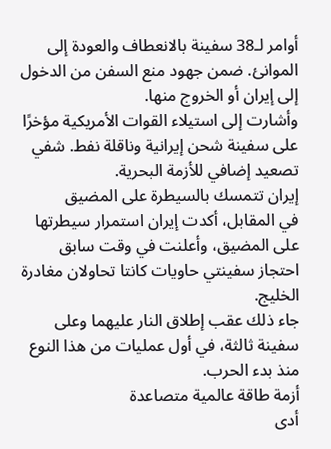أوامر لـ38 سفينة بالانعطاف والعودة إلى الموانئ. ضمن جهود منع السفن من الدخول إلى إيران أو الخروج منها.
وأشارت إلى استيلاء القوات الأمريكية مؤخرًا على سفينة شحن إيرانية وناقلة نفط. شفي تصعيد إضافي للأزمة البحرية.
إيران تتمسك بالسيطرة على المضيق
في المقابل، أكدت إيران استمرار سيطرتها على المضيق، وأعلنت في وقت سابق احتجاز سفينتي حاويات كانتا تحاولان مغادرة الخليج.
جاء ذلك عقب إطلاق النار عليهما وعلى سفينة ثالثة، في أول عمليات من هذا النوع منذ بدء الحرب.
أزمة طاقة عالمية متصاعدة
أدى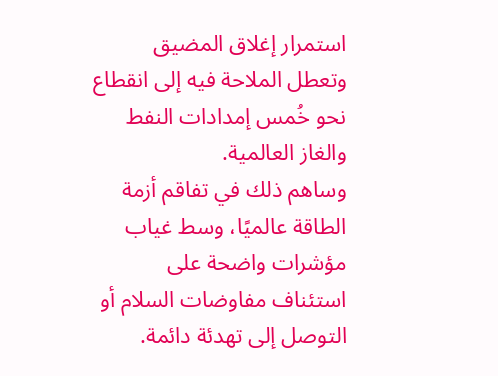استمرار إغلاق المضيق وتعطل الملاحة فيه إلى انقطاع نحو خُمس إمدادات النفط والغاز العالمية.
وساهم ذلك في تفاقم أزمة الطاقة عالميًا، وسط غياب مؤشرات واضحة على استئناف مفاوضات السلام أو التوصل إلى تهدئة دائمة.